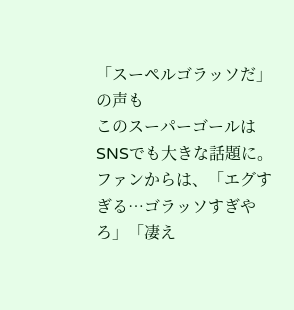「スーペルゴラッソだ」の声も
このスーパーゴールはSNSでも大きな話題に。ファンからは、「エグすぎる…ゴラッソすぎやろ」「凄え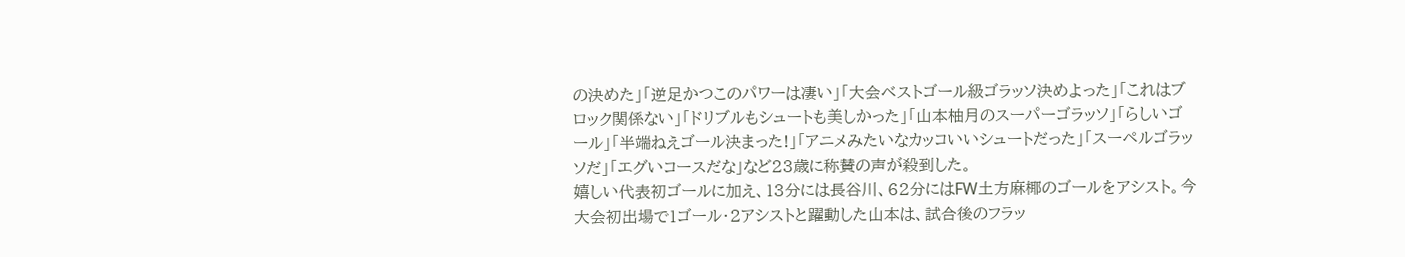の決めた」「逆足かつこのパワーは凄い」「大会ベストゴール級ゴラッソ決めよった」「これはブロック関係ない」「ドリブルもシュートも美しかった」「山本柚月のスーパーゴラッソ」「らしいゴール」「半端ねえゴール決まった!」「アニメみたいなカッコいいシュートだった」「スーペルゴラッソだ」「エグいコースだな」など23歳に称賛の声が殺到した。
嬉しい代表初ゴールに加え、13分には長谷川、62分にはFW土方麻椰のゴールをアシスト。今大会初出場で1ゴール・2アシストと躍動した山本は、試合後のフラッ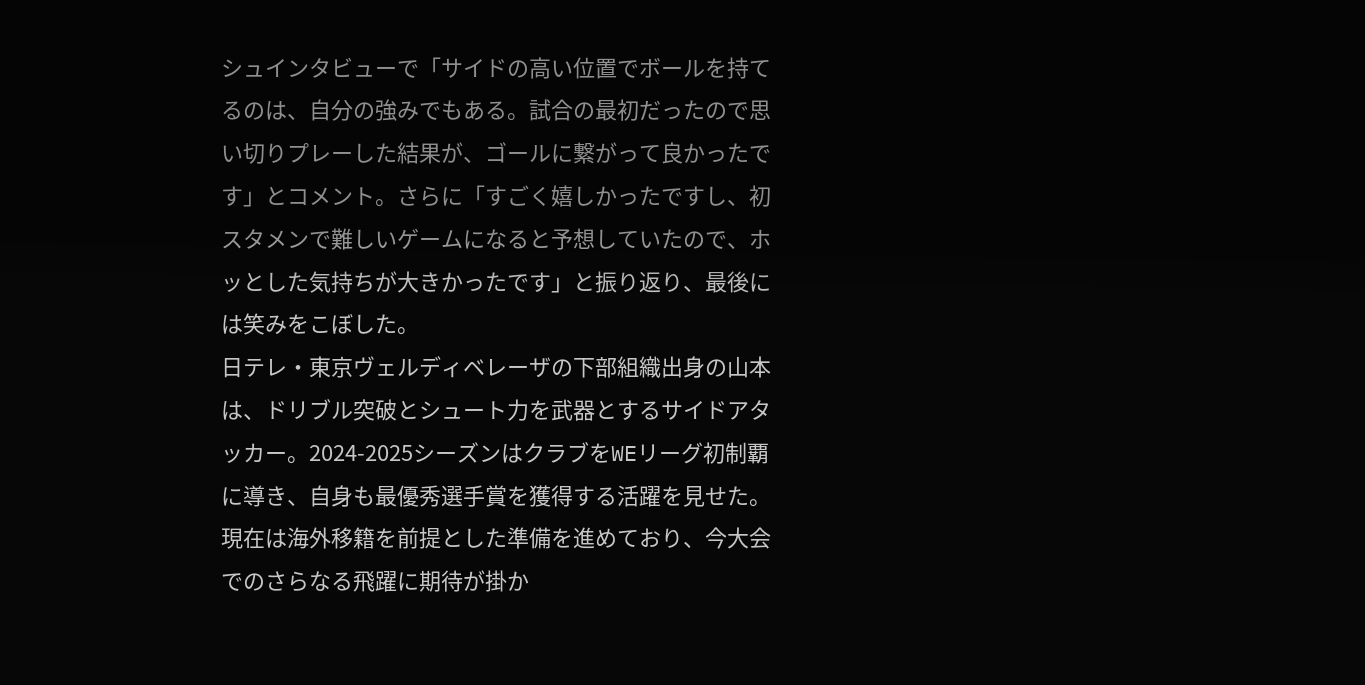シュインタビューで「サイドの高い位置でボールを持てるのは、自分の強みでもある。試合の最初だったので思い切りプレーした結果が、ゴールに繋がって良かったです」とコメント。さらに「すごく嬉しかったですし、初スタメンで難しいゲームになると予想していたので、ホッとした気持ちが大きかったです」と振り返り、最後には笑みをこぼした。
日テレ・東京ヴェルディベレーザの下部組織出身の山本は、ドリブル突破とシュート力を武器とするサイドアタッカー。2024-2025シーズンはクラブをWEリーグ初制覇に導き、自身も最優秀選手賞を獲得する活躍を見せた。現在は海外移籍を前提とした準備を進めており、今大会でのさらなる飛躍に期待が掛か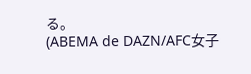る。
(ABEMA de DAZN/AFC女子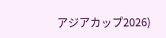アジアカップ2026)